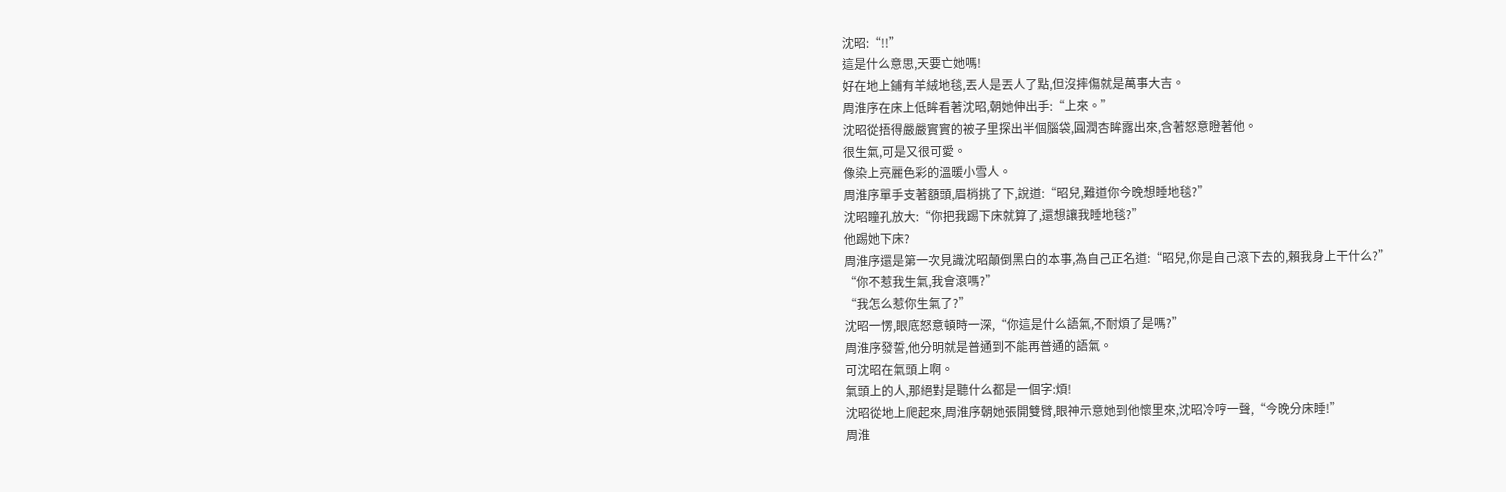沈昭:“!!”
這是什么意思,天要亡她嗎!
好在地上鋪有羊絨地毯,丟人是丟人了點,但沒摔傷就是萬事大吉。
周淮序在床上低眸看著沈昭,朝她伸出手:“上來。”
沈昭從捂得嚴嚴實實的被子里探出半個腦袋,圓潤杏眸露出來,含著怒意瞪著他。
很生氣,可是又很可愛。
像染上亮麗色彩的溫暖小雪人。
周淮序單手支著額頭,眉梢挑了下,說道:“昭兒,難道你今晚想睡地毯?”
沈昭瞳孔放大:“你把我踢下床就算了,還想讓我睡地毯?”
他踢她下床?
周淮序還是第一次見識沈昭顛倒黑白的本事,為自己正名道:“昭兒,你是自己滾下去的,賴我身上干什么?”
“你不惹我生氣,我會滾嗎?”
“我怎么惹你生氣了?”
沈昭一愣,眼底怒意頓時一深,“你這是什么語氣,不耐煩了是嗎?”
周淮序發誓,他分明就是普通到不能再普通的語氣。
可沈昭在氣頭上啊。
氣頭上的人,那絕對是聽什么都是一個字:煩!
沈昭從地上爬起來,周淮序朝她張開雙臂,眼神示意她到他懷里來,沈昭冷哼一聲,“今晚分床睡!”
周淮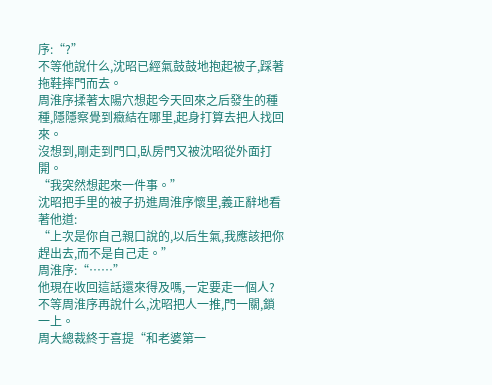序:“?”
不等他說什么,沈昭已經氣鼓鼓地抱起被子,踩著拖鞋摔門而去。
周淮序揉著太陽穴想起今天回來之后發生的種種,隱隱察覺到癥結在哪里,起身打算去把人找回來。
沒想到,剛走到門口,臥房門又被沈昭從外面打開。
“我突然想起來一件事。”
沈昭把手里的被子扔進周淮序懷里,義正辭地看著他道:
“上次是你自己親口說的,以后生氣,我應該把你趕出去,而不是自己走。”
周淮序:“……”
他現在收回這話還來得及嗎,一定要走一個人?
不等周淮序再說什么,沈昭把人一推,門一關,鎖一上。
周大總裁終于喜提“和老婆第一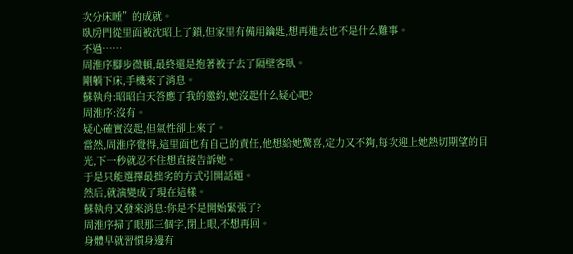次分床睡”的成就。
臥房門從里面被沈昭上了鎖,但家里有備用鑰匙,想再進去也不是什么難事。
不過……
周淮序腳步微頓,最終還是抱著被子去了隔壁客臥。
剛躺下床,手機來了消息。
蘇執舟:昭昭白天答應了我的邀約,她沒起什么疑心吧?
周淮序:沒有。
疑心確實沒起,但氣性卻上來了。
當然,周淮序覺得,這里面也有自己的責任,他想給她驚喜,定力又不夠,每次迎上她熱切期望的目光,下一秒就忍不住想直接告訴她。
于是只能選擇最拙劣的方式引開話題。
然后,就演變成了現在這樣。
蘇執舟又發來消息:你是不是開始緊張了?
周淮序掃了眼那三個字,閉上眼,不想再回。
身體早就習慣身邊有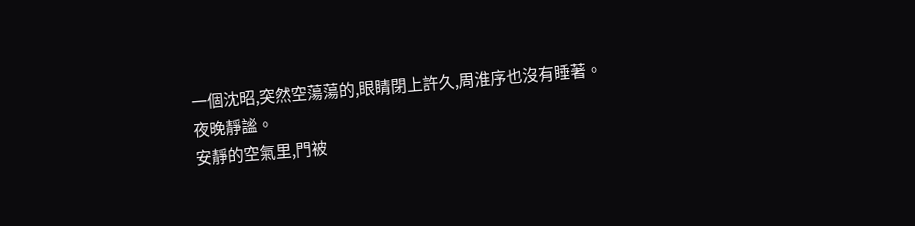一個沈昭,突然空蕩蕩的,眼睛閉上許久,周淮序也沒有睡著。
夜晚靜謐。
安靜的空氣里,門被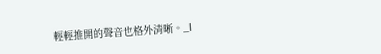輕輕推開的聲音也格外清晰。_l